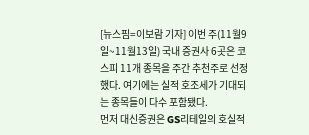[뉴스핌=이보람 기자] 이번 주(11월9일~11월13일) 국내 증권사 6곳은 코스피 11개 종목을 주간 추천주로 선정했다. 여기에는 실적 호조세가 기대되는 종목들이 다수 포함됐다.
먼저 대신증권은 GS리테일의 호실적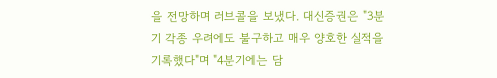을 전망하며 러브콜을 보냈다. 대신증권은 "3분기 각종 우려에도 불구하고 매우 양호한 실적을 기록했다"며 "4분기에는 담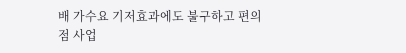배 가수요 기저효과에도 불구하고 편의점 사업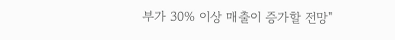부가 30% 이상 매출이 증가할 전망"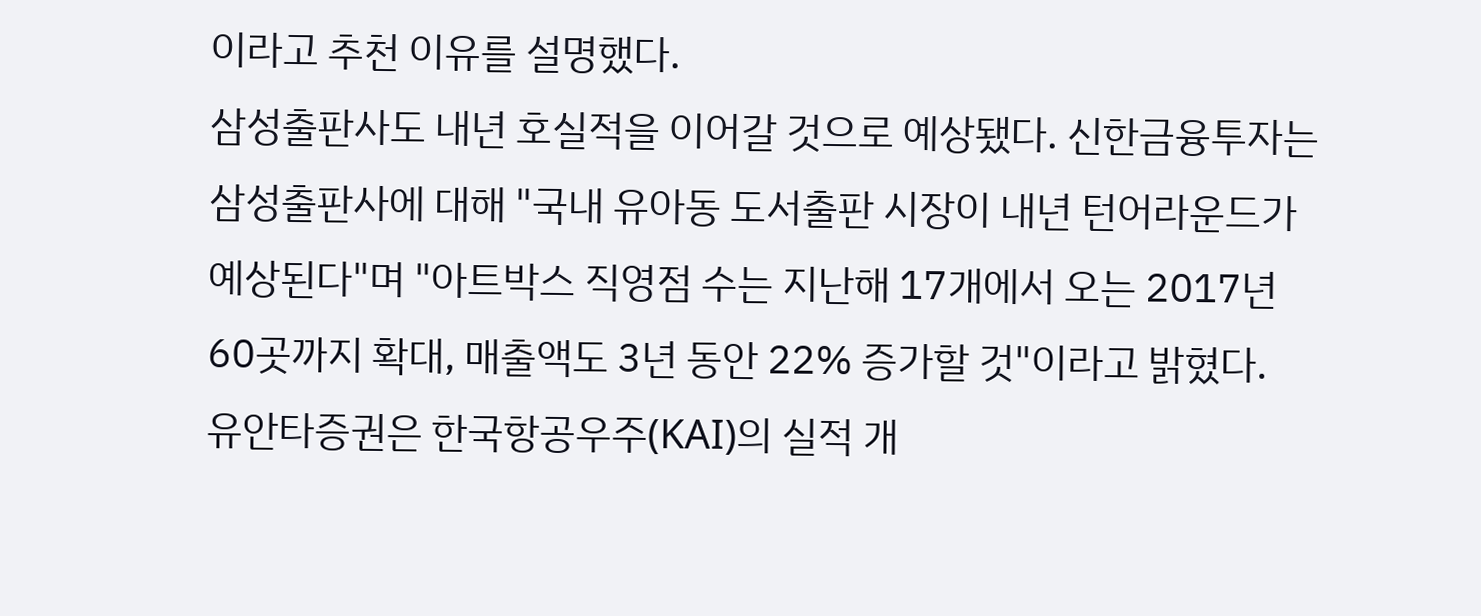이라고 추천 이유를 설명했다.
삼성출판사도 내년 호실적을 이어갈 것으로 예상됐다. 신한금융투자는 삼성출판사에 대해 "국내 유아동 도서출판 시장이 내년 턴어라운드가 예상된다"며 "아트박스 직영점 수는 지난해 17개에서 오는 2017년 60곳까지 확대, 매출액도 3년 동안 22% 증가할 것"이라고 밝혔다.
유안타증권은 한국항공우주(KAI)의 실적 개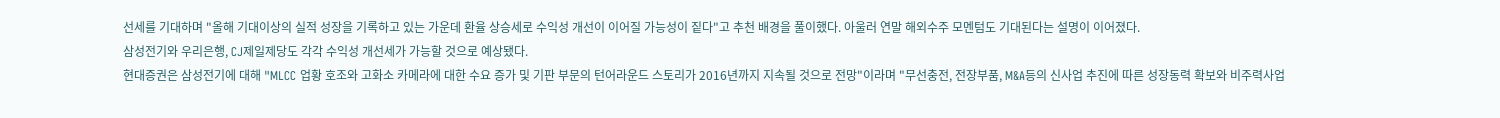선세를 기대하며 "올해 기대이상의 실적 성장을 기록하고 있는 가운데 환율 상승세로 수익성 개선이 이어질 가능성이 짙다"고 추천 배경을 풀이했다. 아울러 연말 해외수주 모멘텀도 기대된다는 설명이 이어졌다.
삼성전기와 우리은행, CJ제일제당도 각각 수익성 개선세가 가능할 것으로 예상됐다.
현대증권은 삼성전기에 대해 "MLCC 업황 호조와 고화소 카메라에 대한 수요 증가 및 기판 부문의 턴어라운드 스토리가 2016년까지 지속될 것으로 전망"이라며 "무선충전, 전장부품, M&A등의 신사업 추진에 따른 성장동력 확보와 비주력사업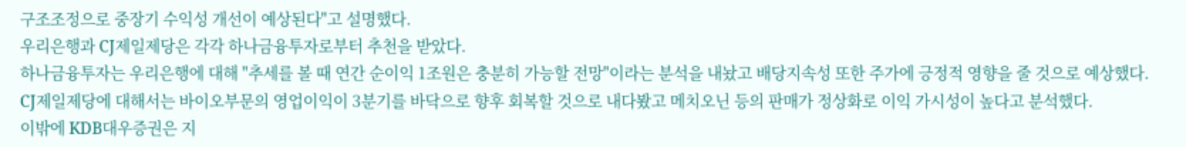구조조정으로 중장기 수익성 개선이 예상된다"고 설명했다.
우리은행과 CJ제일제당은 각각 하나금융투자로부터 추천을 받았다.
하나금융투자는 우리은행에 대해 "추세를 볼 때 연간 순이익 1조원은 충분히 가능할 전망"이라는 분석을 내놨고 배당지속성 또한 주가에 긍정적 영향을 줄 것으로 예상했다.
CJ제일제당에 대해서는 바이오부문의 영업이익이 3분기를 바닥으로 향후 회복할 것으로 내다봤고 메치오닌 등의 판매가 정상화로 이익 가시성이 높다고 분석했다.
이밖에 KDB대우증권은 지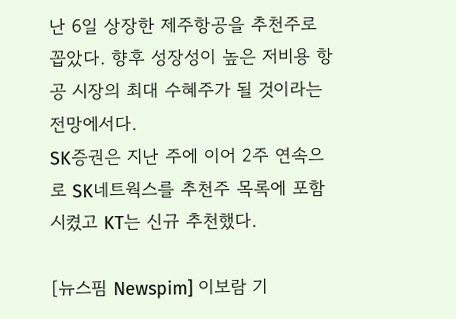난 6일 상장한 제주항공을 추천주로 꼽았다. 향후 성장성이 높은 저비용 항공 시장의 최대 수혜주가 될 것이라는 전망에서다.
SK증권은 지난 주에 이어 2주 연속으로 SK네트웍스를 추천주 목록에 포함시켰고 KT는 신규 추천했다.

[뉴스핌 Newspim] 이보람 기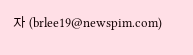자 (brlee19@newspim.com)